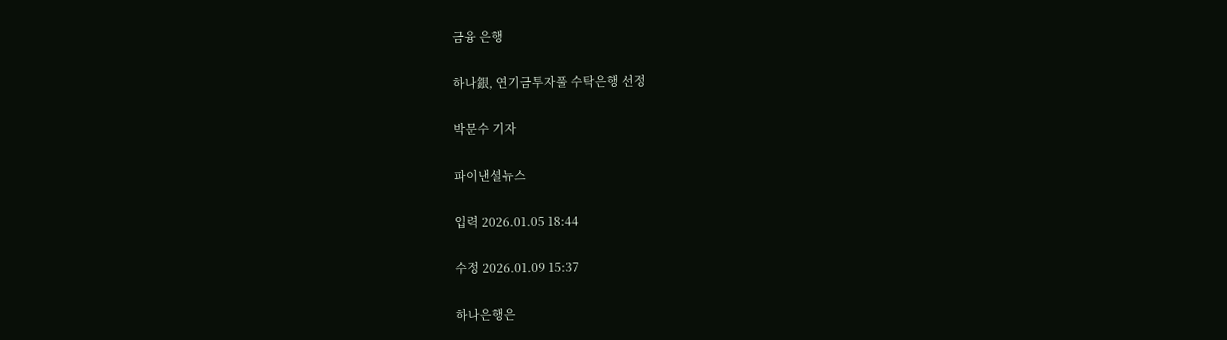금융 은행

하나銀, 연기금투자풀 수탁은행 선정

박문수 기자

파이낸셜뉴스

입력 2026.01.05 18:44

수정 2026.01.09 15:37

하나은행은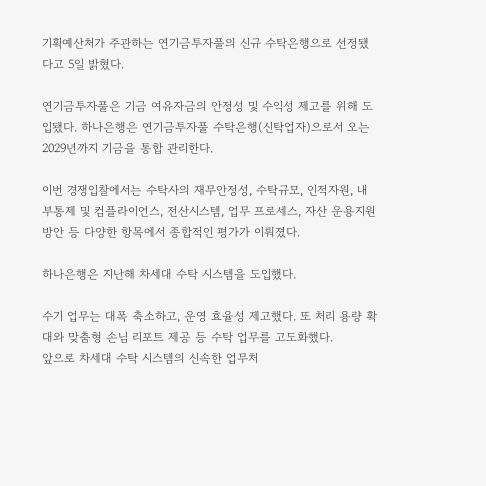기획예산처가 주관하는 연기금투자풀의 신규 수탁은행으로 선정됐다고 5일 밝혔다.

연기금투자풀은 기금 여유자금의 안정성 및 수익성 제고를 위해 도입됐다. 하나은행은 연기금투자풀 수탁은행(신탁업자)으로서 오는 2029년까지 기금을 통합 관리한다.

이번 경쟁입찰에서는 수탁사의 재무안정성, 수탁규모, 인적자원, 내부통제 및 컴플라이언스, 전산시스템, 업무 프로세스, 자산 운용지원 방안 등 다양한 항목에서 종합적인 평가가 이뤄졌다.

하나은행은 지난해 차세대 수탁 시스템을 도입했다.

수기 업무는 대폭 축소하고, 운영 효율성 제고했다. 또 처리 용량 확대와 맞춤형 손님 리포트 제공 등 수탁 업무를 고도화했다.
앞으로 차세대 수탁 시스템의 신속한 업무처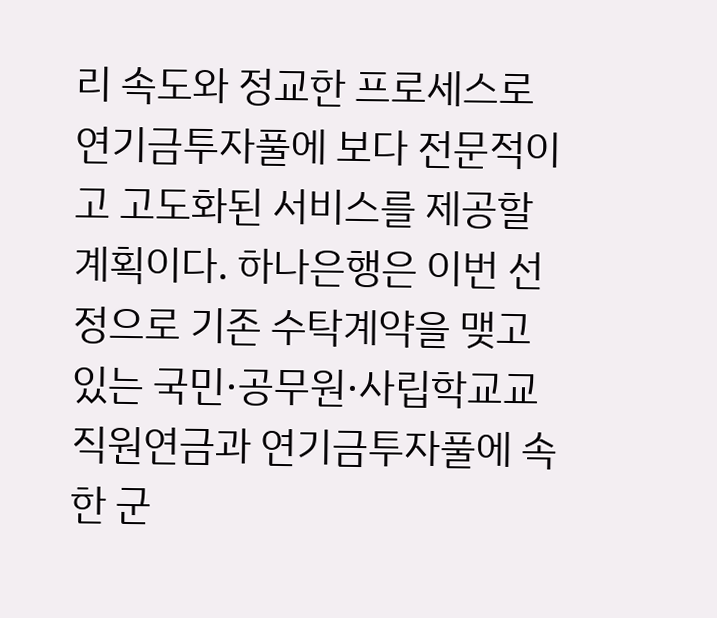리 속도와 정교한 프로세스로 연기금투자풀에 보다 전문적이고 고도화된 서비스를 제공할 계획이다. 하나은행은 이번 선정으로 기존 수탁계약을 맺고 있는 국민·공무원·사립학교교직원연금과 연기금투자풀에 속한 군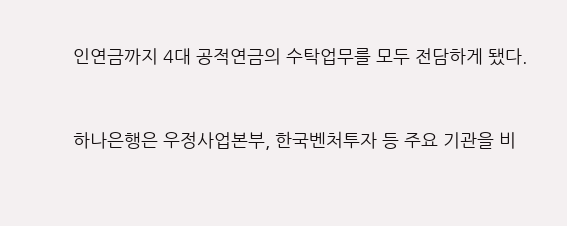인연금까지 4대 공적연금의 수탁업무를 모두 전담하게 됐다.


하나은행은 우정사업본부, 한국벤처투자 등 주요 기관을 비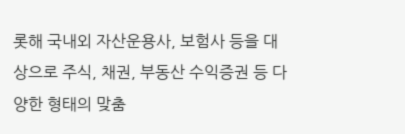롯해 국내외 자산운용사, 보험사 등을 대상으로 주식, 채권, 부동산 수익증권 등 다양한 형태의 맞춤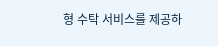형 수탁 서비스를 제공하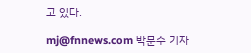고 있다.

mj@fnnews.com 박문수 기자